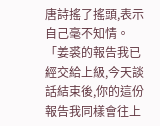唐詩搖了搖頭,表示自己毫不知情。
「姜裘的報告我已經交給上級,今天談話結束後,你的這份報告我同樣會往上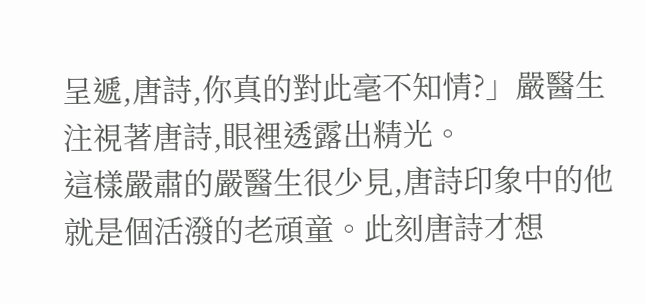呈遞,唐詩,你真的對此毫不知情?」嚴醫生注視著唐詩,眼裡透露出精光。
這樣嚴肅的嚴醫生很少見,唐詩印象中的他就是個活潑的老頑童。此刻唐詩才想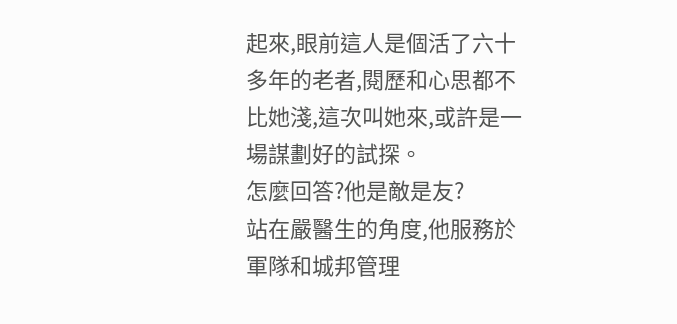起來,眼前這人是個活了六十多年的老者,閱歷和心思都不比她淺,這次叫她來,或許是一場謀劃好的試探。
怎麼回答?他是敵是友?
站在嚴醫生的角度,他服務於軍隊和城邦管理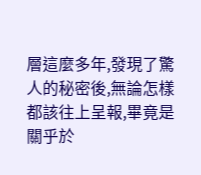層這麼多年,發現了驚人的秘密後,無論怎樣都該往上呈報,畢竟是關乎於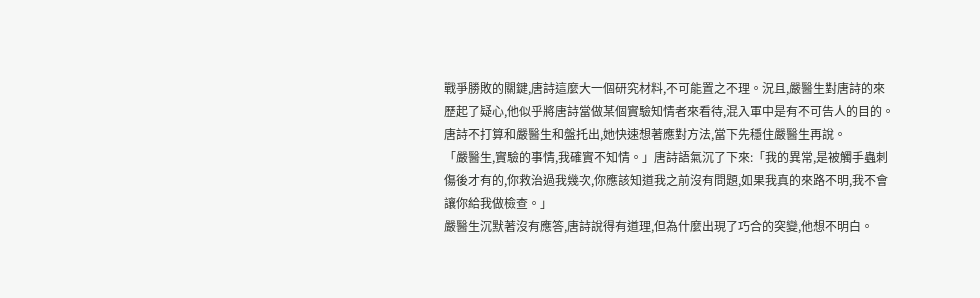戰爭勝敗的關鍵,唐詩這麼大一個研究材料,不可能置之不理。況且,嚴醫生對唐詩的來歷起了疑心,他似乎將唐詩當做某個實驗知情者來看待,混入軍中是有不可告人的目的。
唐詩不打算和嚴醫生和盤托出,她快速想著應對方法,當下先穩住嚴醫生再說。
「嚴醫生,實驗的事情,我確實不知情。」唐詩語氣沉了下來:「我的異常,是被觸手蟲刺傷後才有的,你救治過我幾次,你應該知道我之前沒有問題,如果我真的來路不明,我不會讓你給我做檢查。」
嚴醫生沉默著沒有應答,唐詩說得有道理,但為什麼出現了巧合的突變,他想不明白。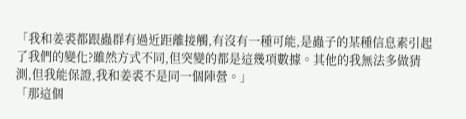「我和姜裘都跟蟲群有過近距離接觸,有沒有一種可能,是蟲子的某種信息素引起了我們的變化?雖然方式不同,但突變的都是這幾項數據。其他的我無法多做猜測,但我能保證,我和姜裘不是同一個陣營。」
「那這個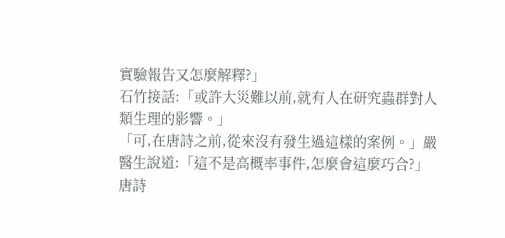實驗報告又怎麼解釋?」
石竹接話:「或許大災難以前,就有人在研究蟲群對人類生理的影響。」
「可,在唐詩之前,從來沒有發生過這樣的案例。」嚴醫生說道:「這不是高概率事件,怎麼會這麼巧合?」
唐詩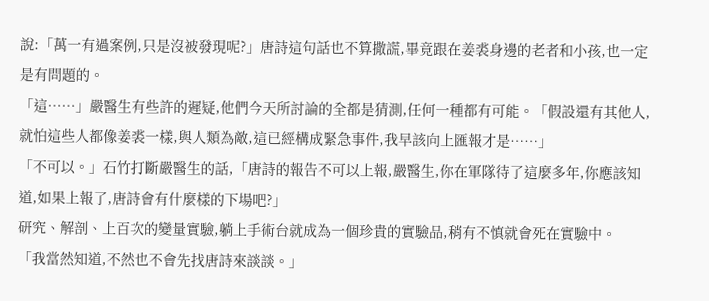說:「萬一有過案例,只是沒被發現呢?」唐詩這句話也不算撒謊,畢竟跟在姜裘身邊的老者和小孩,也一定是有問題的。
「這……」嚴醫生有些許的遲疑,他們今天所討論的全都是猜測,任何一種都有可能。「假設還有其他人,就怕這些人都像姜裘一樣,與人類為敵,這已經構成緊急事件,我早該向上匯報才是……」
「不可以。」石竹打斷嚴醫生的話,「唐詩的報告不可以上報,嚴醫生,你在軍隊待了這麼多年,你應該知道,如果上報了,唐詩會有什麼樣的下場吧?」
研究、解剖、上百次的變量實驗,躺上手術台就成為一個珍貴的實驗品,稍有不慎就會死在實驗中。
「我當然知道,不然也不會先找唐詩來談談。」